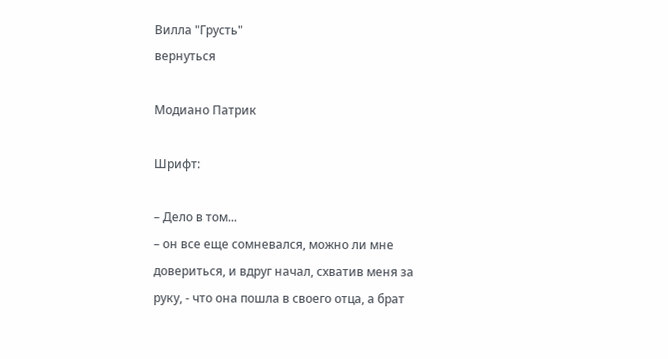Вилла "Грусть"
вернуться

Модиано Патрик

Шрифт:

– Дело в том...
– он все еще сомневался, можно ли мне довериться, и вдруг начал, схватив меня за руку, - что она пошла в своего отца, а брат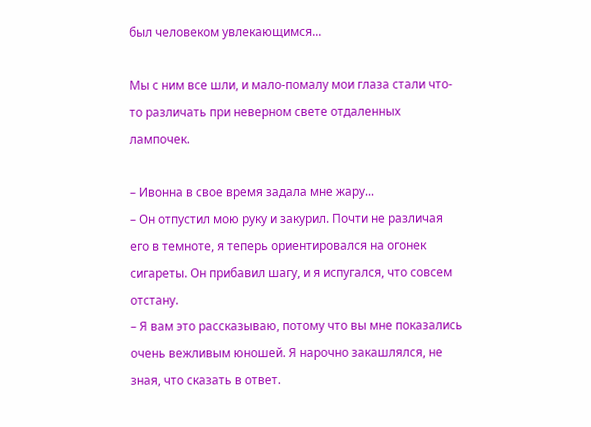был человеком увлекающимся...

Мы с ним все шли, и мало-помалу мои глаза стали что-то различать при неверном свете отдаленных лампочек.

– Ивонна в свое время задала мне жару...
– Он отпустил мою руку и закурил. Почти не различая его в темноте, я теперь ориентировался на огонек сигареты. Он прибавил шагу, и я испугался, что совсем отстану.
– Я вам это рассказываю, потому что вы мне показались очень вежливым юношей. Я нарочно закашлялся, не зная, что сказать в ответ.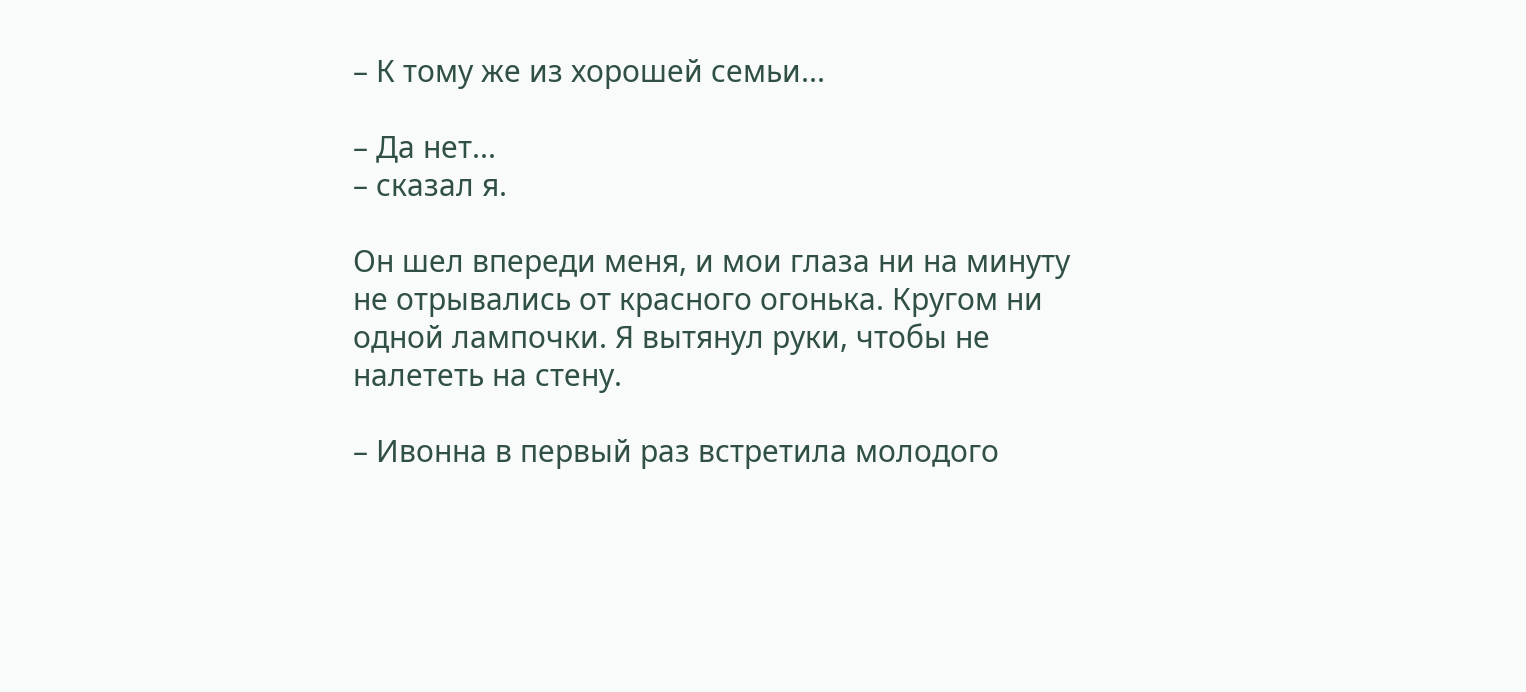– К тому же из хорошей семьи...

– Да нет...
– сказал я.

Он шел впереди меня, и мои глаза ни на минуту не отрывались от красного огонька. Кругом ни одной лампочки. Я вытянул руки, чтобы не налететь на стену.

– Ивонна в первый раз встретила молодого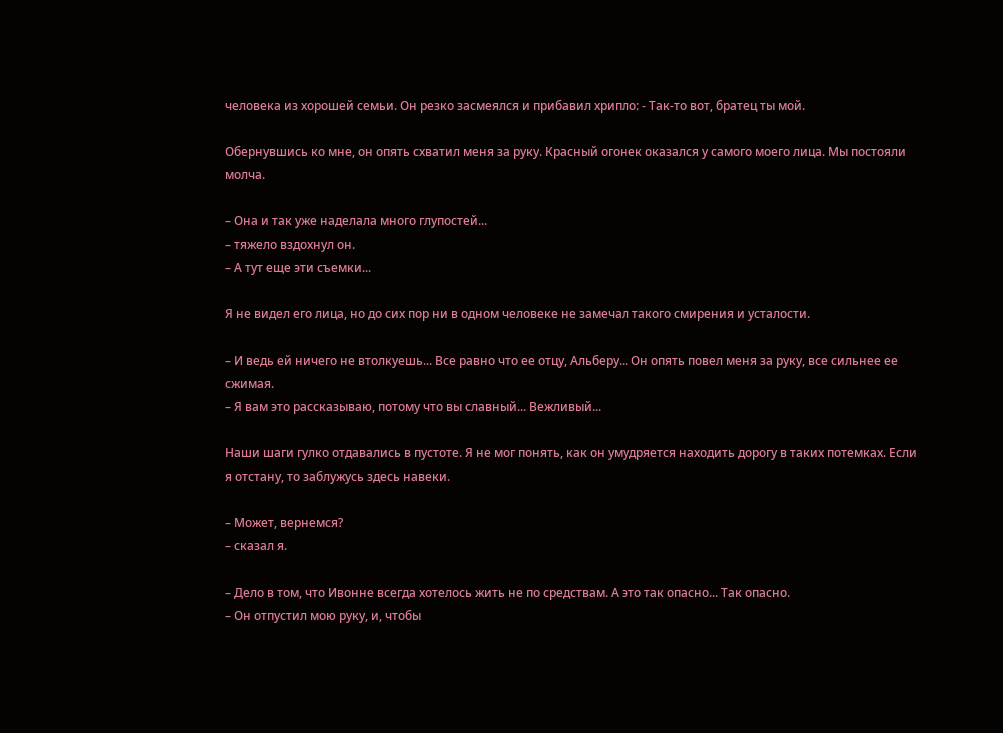человека из хорошей семьи. Он резко засмеялся и прибавил хрипло: - Так-то вот, братец ты мой.

Обернувшись ко мне, он опять схватил меня за руку. Красный огонек оказался у самого моего лица. Мы постояли молча.

– Она и так уже наделала много глупостей...
– тяжело вздохнул он.
– А тут еще эти съемки...

Я не видел его лица, но до сих пор ни в одном человеке не замечал такого смирения и усталости.

– И ведь ей ничего не втолкуешь... Все равно что ее отцу, Альберу... Он опять повел меня за руку, все сильнее ее сжимая.
– Я вам это рассказываю, потому что вы славный... Вежливый...

Наши шаги гулко отдавались в пустоте. Я не мог понять, как он умудряется находить дорогу в таких потемках. Если я отстану, то заблужусь здесь навеки.

– Может, вернемся?
– сказал я.

– Дело в том, что Ивонне всегда хотелось жить не по средствам. А это так опасно... Так опасно.
– Он отпустил мою руку, и, чтобы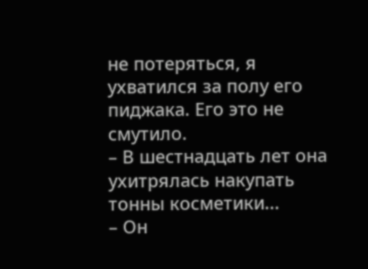не потеряться, я ухватился за полу его пиджака. Его это не смутило.
– В шестнадцать лет она ухитрялась накупать тонны косметики...
– Он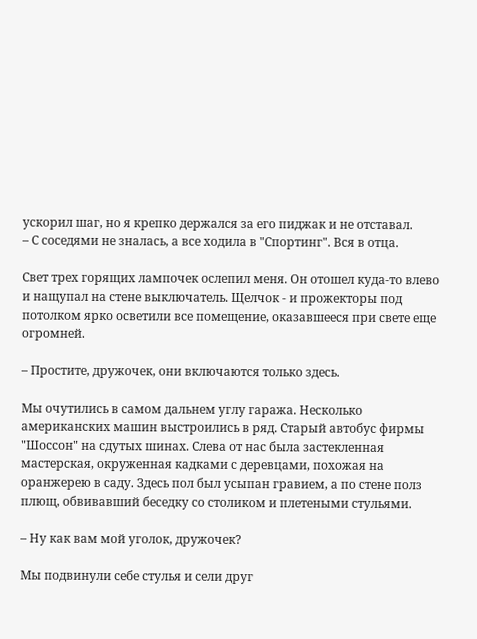ускорил шаг, но я крепко держался за его пиджак и не отставал.
– С соседями не зналась, а все ходила в "Спортинг". Вся в отца.

Свет трех горящих лампочек ослепил меня. Он отошел куда-то влево и нащупал на стене выключатель. Щелчок - и прожекторы под потолком ярко осветили все помещение, оказавшееся при свете еще огромней.

– Простите, дружочек, они включаются только здесь.

Мы очутились в самом дальнем углу гаража. Несколько американских машин выстроились в ряд. Старый автобус фирмы "Шоссон" на сдутых шинах. Слева от нас была застекленная мастерская, окруженная кадками с деревцами, похожая на оранжерею в саду. Здесь пол был усыпан гравием, а по стене полз плющ, обвивавший беседку со столиком и плетеными стульями.

– Ну как вам мой уголок, дружочек?

Мы подвинули себе стулья и сели друг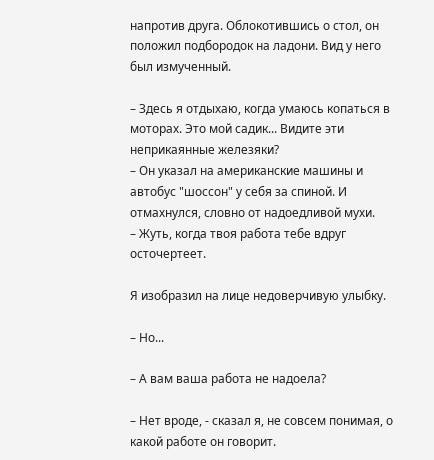напротив друга. Облокотившись о стол, он положил подбородок на ладони. Вид у него был измученный.

– Здесь я отдыхаю, когда умаюсь копаться в моторах. Это мой садик... Видите эти неприкаянные железяки?
– Он указал на американские машины и автобус "шоссон" у себя за спиной. И отмахнулся, словно от надоедливой мухи.
– Жуть, когда твоя работа тебе вдруг осточертеет.

Я изобразил на лице недоверчивую улыбку.

– Но...

– А вам ваша работа не надоела?

– Нет вроде, - сказал я, не совсем понимая, о какой работе он говорит.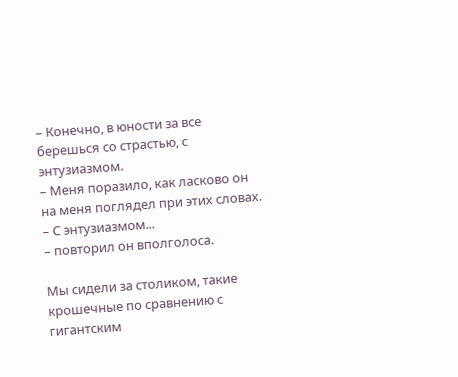– Конечно, в юности за все берешься со страстью, с энтузиазмом.
– Меня поразило, как ласково он на меня поглядел при этих словах.
– С энтузиазмом...
– повторил он вполголоса.

Мы сидели за столиком, такие крошечные по сравнению с гигантским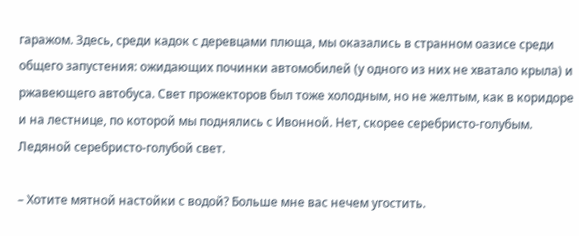гаражом. Здесь, среди кадок с деревцами плюща, мы оказались в странном оазисе среди общего запустения: ожидающих починки автомобилей (у одного из них не хватало крыла) и ржавеющего автобуса. Свет прожекторов был тоже холодным, но не желтым, как в коридоре и на лестнице, по которой мы поднялись с Ивонной. Нет, скорее серебристо-голубым. Ледяной серебристо-голубой свет.

– Хотите мятной настойки с водой? Больше мне вас нечем угостить.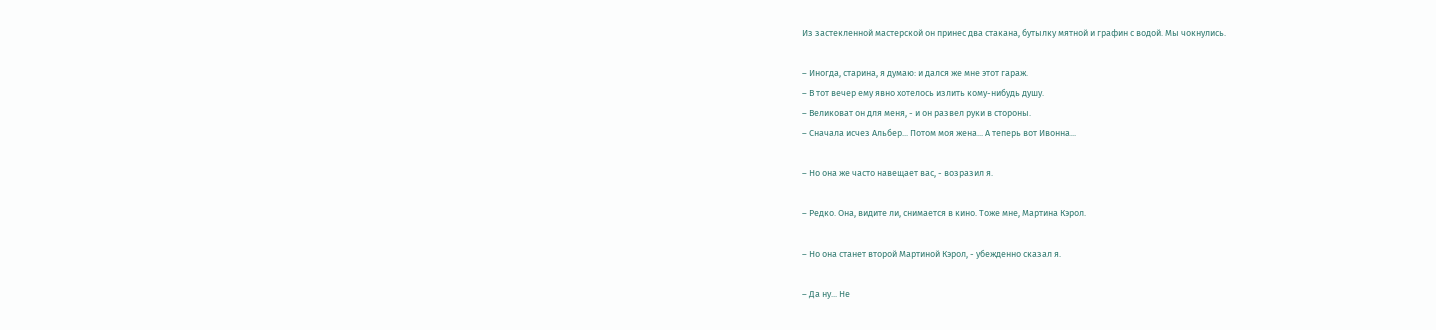Из застекленной мастерской он принес два стакана, бутылку мятной и графин с водой. Мы чокнулись.

– Иногда, старина, я думаю: и дался же мне этот гараж.
– В тот вечер ему явно хотелось излить кому-нибудь душу.
– Великоват он для меня, - и он развел руки в стороны.
– Сначала исчез Альбер... Потом моя жена... А теперь вот Ивонна...

– Но она же часто навещает вас, - возразил я.

– Редко. Она, видите ли, снимается в кино. Тоже мне, Мартина Кэрол.

– Но она станет второй Мартиной Кэрол, - убежденно сказал я.

– Да ну... Не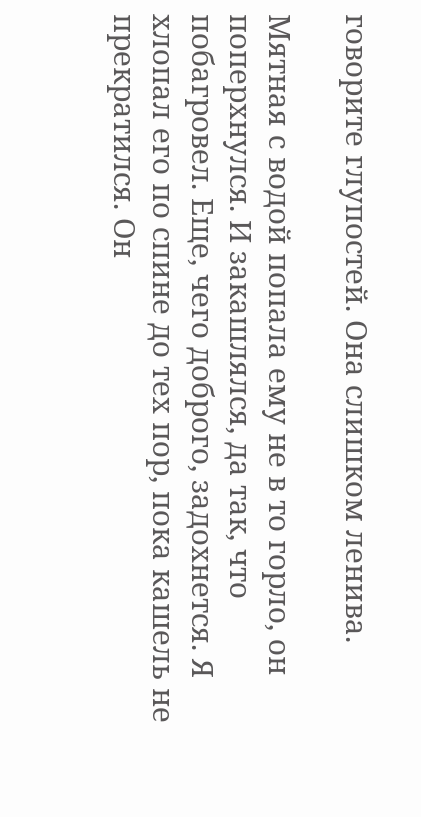говорите глупостей. Она слишком ленива.

Мятная с водой попала ему не в то горло, он поперхнулся. И закашлялся, да так, что побагровел. Еще, чего доброго, задохнется. Я хлопал его по спине до тех пор, пока кашель не прекратился. Он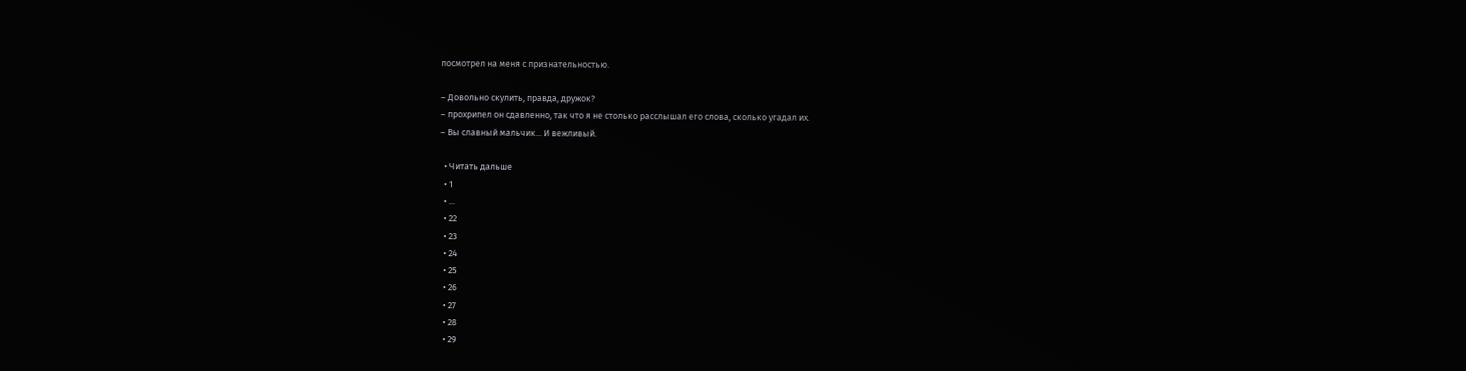посмотрел на меня с признательностью.

– Довольно скулить, правда, дружок?
– прохрипел он сдавленно, так что я не столько расслышал его слова, сколько угадал их.
– Вы славный мальчик... И вежливый.

  • Читать дальше
  • 1
  • ...
  • 22
  • 23
  • 24
  • 25
  • 26
  • 27
  • 28
  • 29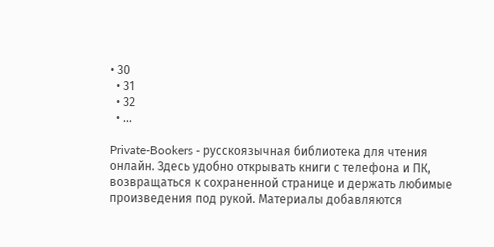• 30
  • 31
  • 32
  • ...

Private-Bookers - русскоязычная библиотека для чтения онлайн. Здесь удобно открывать книги с телефона и ПК, возвращаться к сохраненной странице и держать любимые произведения под рукой. Материалы добавляются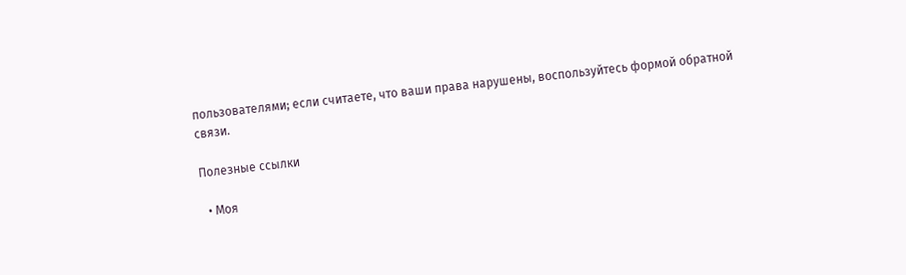пользователями; если считаете, что ваши права нарушены, воспользуйтесь формой обратной связи.

Полезные ссылки

  • Моя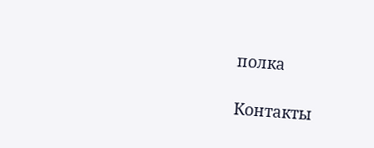полка

Контакты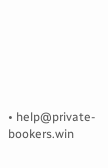• help@private-bookers.win